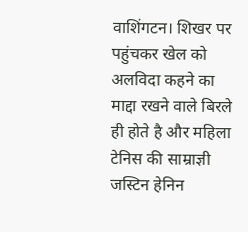वाशिंगटन। शिखर पर पहुंचकर खेल को अलविदा कहने का माद्दा रखने वाले बिरले ही होते है और महिला टेनिस की साम्राज्ञी जस्टिन हेनिन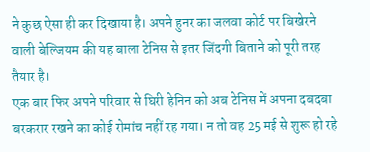ने कुछ ऐसा ही कर दिखाया है। अपने हुनर का जलवा कोर्ट पर बिखेरने वाली बेल्जियम की यह बाला टेनिस से इतर जिंदगी बिताने को पूरी तरह तैयार है।
एक बार फिर अपने परिवार से घिरी हेनिन को अब टेनिस में अपना दबदबा बरकरार रखने का कोई रोमांच नहीं रह गया। न तो वह 25 मई से शुरू हो रहे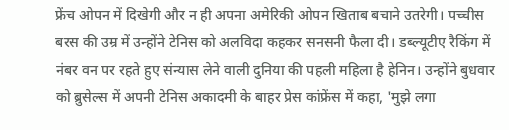फ्रेंच ओपन में दिखेगी और न ही अपना अमेरिकी ओपन खिताब बचाने उतरेगी। पच्चीस बरस की उम्र में उन्होंने टेनिस को अलविदा कहकर सनसनी फैला दी। डब्ल्यूटीए रैकिंग में नंबर वन पर रहते हुए संन्यास लेने वाली दुनिया की पहली महिला है हेनिन। उन्होंने बुधवार को ब्रुसेल्स में अपनी टेनिस अकादमी के बाहर प्रेस कांफ्रेंस में कहा, 'मुझे लगा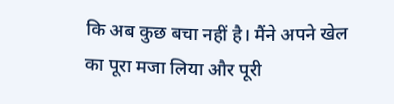कि अब कुछ बचा नहीं है। मैंने अपने खेल का पूरा मजा लिया और पूरी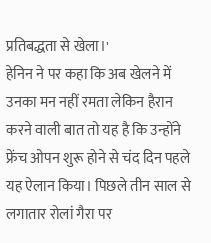प्रतिबद्धता से खेला।'
हेनिन ने पर कहा कि अब खेलने में उनका मन नहीं रमता लेकिन हैरान करने वाली बात तो यह है कि उन्होंने फ्रेंच ओपन शुरू होने से चंद दिन पहले यह ऐलान किया। पिछले तीन साल से लगातार रोलां गैरा पर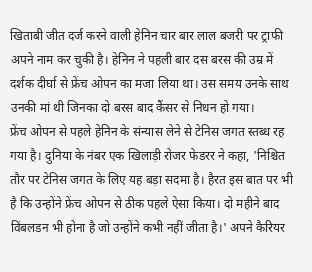खिताबी जीत दर्ज करने वाली हेनिन चार बार लाल बजरी पर ट्राफी अपने नाम कर चुकी है। हेनिन ने पहली बार दस बरस की उम्र में दर्शक दीर्घा से फ्रेंच ओपन का मजा लिया था। उस समय उनके साथ उनकी मां थी जिनका दो बरस बाद कैंसर से निधन हो गया।
फ्रेंच ओपन से पहले हेनिन के संन्यास लेने से टेनिस जगत स्तब्ध रह गया है। दुनिया के नंबर एक खिलाड़ी रोजर फेडरर ने कहा, 'निश्चित तौर पर टेनिस जगत के लिए यह बड़ा सदमा है। हैरत इस बात पर भी है कि उन्होंने फ्रेंच ओपन से ठीक पहले ऐसा किया। दो महीने बाद विंबलडन भी होना है जो उन्होंने कभी नहीं जीता है।' अपने कैरियर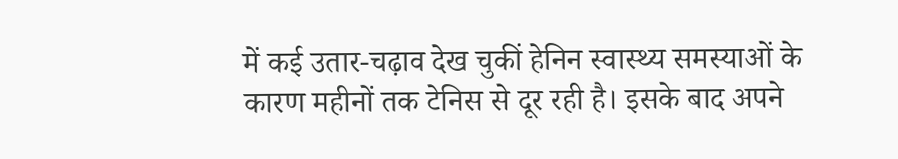में कई उतार-चढ़ाव देख चुकीं हेनिन स्वास्थ्य समस्याओं के कारण महीनों तक टेनिस से दूर रही है। इसके बाद अपने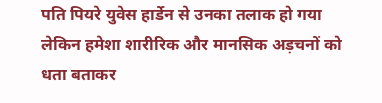पति पियरे युवेस हार्डेन से उनका तलाक हो गया लेकिन हमेशा शारीरिक और मानसिक अड़चनों को धता बताकर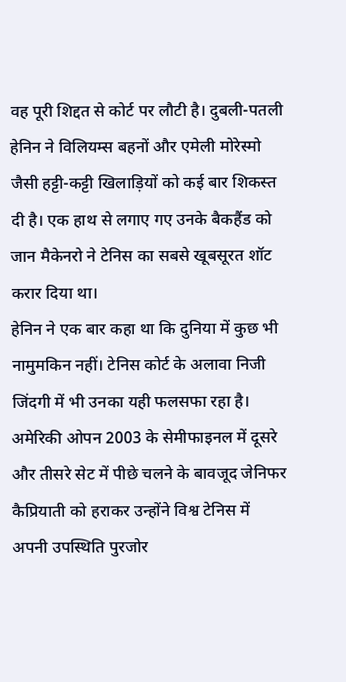वह पूरी शिद्दत से कोर्ट पर लौटी है। दुबली-पतली हेनिन ने विलियम्स बहनों और एमेली मोरेस्मो जैसी हट्टी-कट्टी खिलाड़ियों को कई बार शिकस्त दी है। एक हाथ से लगाए गए उनके बैकहैंड को जान मैकेनरो ने टेनिस का सबसे खूबसूरत शॉट करार दिया था।
हेनिन ने एक बार कहा था कि दुनिया में कुछ भी नामुमकिन नहीं। टेनिस कोर्ट के अलावा निजी जिंदगी में भी उनका यही फलसफा रहा है। अमेरिकी ओपन 2003 के सेमीफाइनल में दूसरे और तीसरे सेट में पीछे चलने के बावजूद जेनिफर कैप्रियाती को हराकर उन्होंने विश्व टेनिस में अपनी उपस्थिति पुरजोर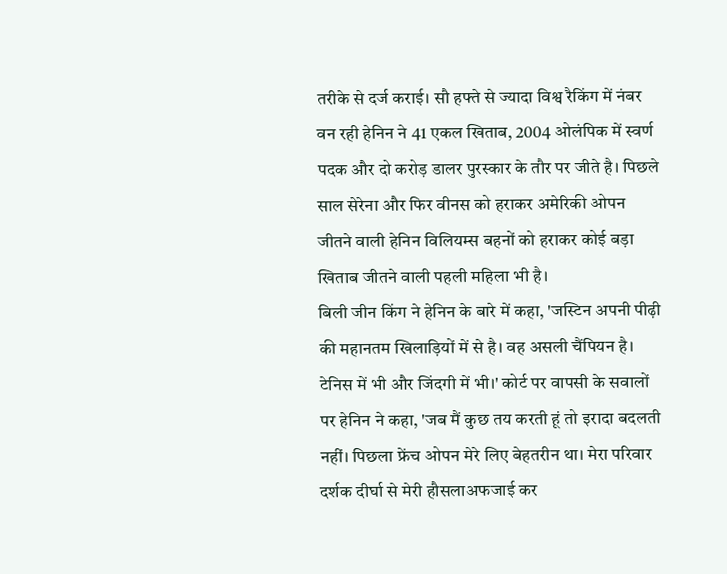तरीके से दर्ज कराई। सौ हफ्ते से ज्यादा विश्व रैकिंग में नंबर वन रही हेनिन ने 41 एकल खिताब, 2004 ओलंपिक में स्वर्ण पदक और दो करोड़ डालर पुरस्कार के तौर पर जीते है। पिछले साल सेरेना और फिर वीनस को हराकर अमेरिकी ओपन जीतने वाली हेनिन विलियम्स बहनों को हराकर कोई बड़ा खिताब जीतने वाली पहली महिला भी है।
बिली जीन किंग ने हेनिन के बारे में कहा, 'जस्टिन अपनी पीढ़ी की महानतम खिलाड़ियों में से है। वह असली चैंपियन है। टेनिस में भी और जिंदगी में भी।' कोर्ट पर वापसी के सवालों पर हेनिन ने कहा, 'जब मैं कुछ तय करती हूं तो इरादा बदलती नहीं। पिछला फ्रेंच ओपन मेरे लिए बेहतरीन था। मेरा परिवार दर्शक दीर्घा से मेरी हौसलाअफजाई कर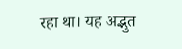रहा था। यह अद्भुत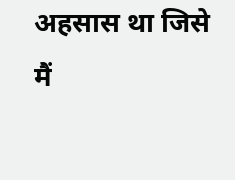अहसास था जिसे मैं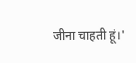जीना चाहती हूं।'